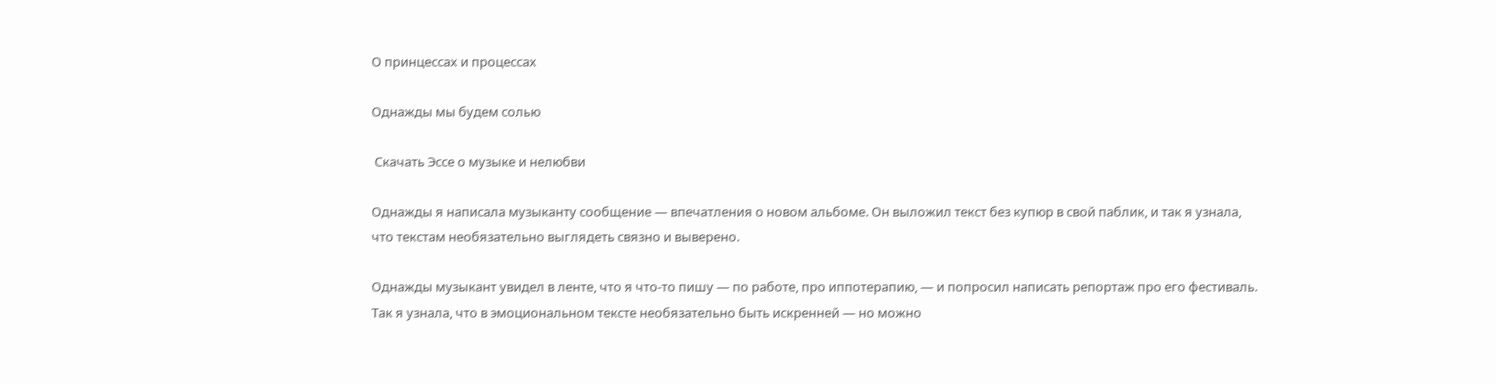О принцессах и процессах

Однажды мы будем солью

 Скачать Эссе о музыке и нелюбви

Однажды я написала музыканту сообщение — впечатления о новом альбоме. Он выложил текст без купюр в свой паблик, и так я узнала, что текстам необязательно выглядеть связно и выверено.

Однажды музыкант увидел в ленте, что я что-то пишу — по работе, про иппотерапию, — и попросил написать репортаж про его фестиваль. Так я узнала, что в эмоциональном тексте необязательно быть искренней — но можно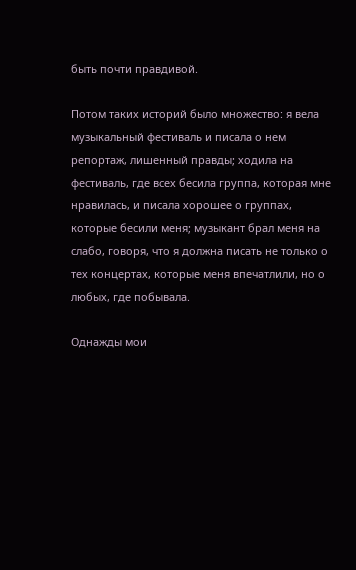быть почти правдивой.

Потом таких историй было множество: я вела музыкальный фестиваль и писала о нем репортаж, лишенный правды; ходила на фестиваль, где всех бесила группа, которая мне нравилась, и писала хорошее о группах, которые бесили меня; музыкант брал меня на слабо, говоря, что я должна писать не только о тех концертах, которые меня впечатлили, но о любых, где побывала.

Однажды мои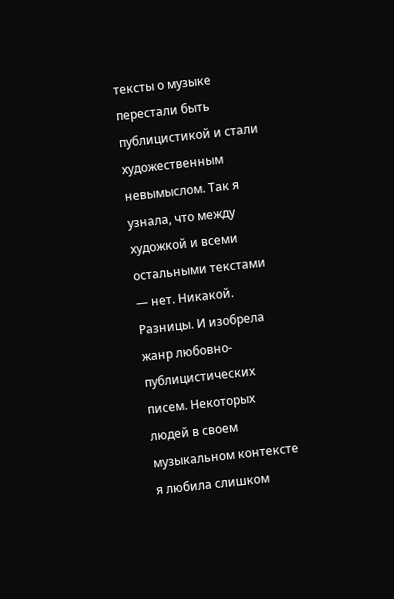тексты о музыке перестали быть публицистикой и стали художественным невымыслом. Так я узнала, что между художкой и всеми остальными текстами — нет. Никакой. Разницы. И изобрела жанр любовно-публицистических писем. Некоторых людей в своем музыкальном контексте я любила слишком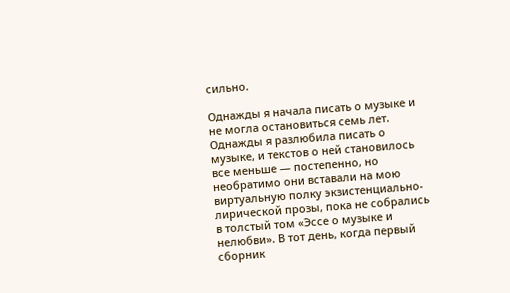сильно.

Однажды я начала писать о музыке и не могла остановиться семь лет. Однажды я разлюбила писать о музыке, и текстов о ней становилось все меньше — постепенно, но необратимо они вставали на мою виртуальную полку экзистенциально-лирической прозы, пока не собрались в толстый том «Эссе о музыке и нелюбви». В тот день, когда первый сборник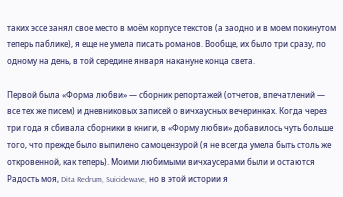таких эссе занял свое место в моём корпусе текстов (а заодно и в моем покинутом теперь паблике), я еще не умела писать романов. Вообще, их было три сразу, по одному на день, в той середине января накануне конца света.

Первой была «Форма любви» — сборник репортажей (отчетов, впечатлений — все тех же писем) и дневниковых записей о вичхаусных вечеринках. Когда через три года я сбивала сборники в книги, в «Форму любви» добавилось чуть больше того, что прежде было выпилено самоцензурой (я не всегда умела быть столь же откровенной, как теперь). Моими любимыми вичхаусерами были и остаются Радость моя, Dita Redrum, Suicidewave, но в этой истории я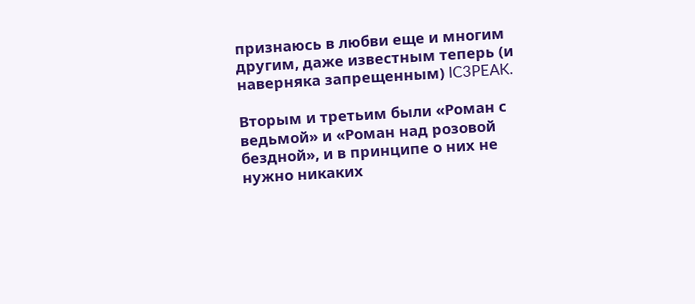признаюсь в любви еще и многим другим, даже известным теперь (и наверняка запрещенным) IC3PEAK.

Вторым и третьим были «Роман с ведьмой» и «Роман над розовой бездной», и в принципе о них не нужно никаких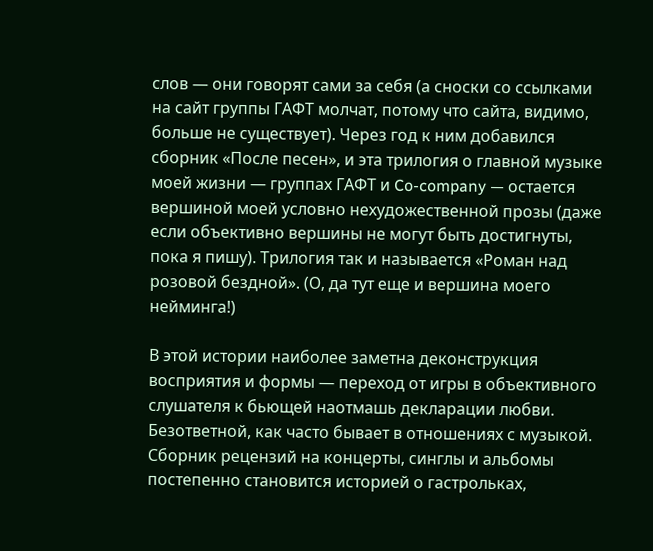слов — они говорят сами за себя (а сноски со ссылками на сайт группы ГАФТ молчат, потому что сайта, видимо, больше не существует). Через год к ним добавился сборник «После песен», и эта трилогия о главной музыке моей жизни — группах ГАФТ и Co-company — остается вершиной моей условно нехудожественной прозы (даже если объективно вершины не могут быть достигнуты, пока я пишу). Трилогия так и называется «Роман над розовой бездной». (О, да тут еще и вершина моего нейминга!)

В этой истории наиболее заметна деконструкция восприятия и формы — переход от игры в объективного слушателя к бьющей наотмашь декларации любви. Безответной, как часто бывает в отношениях с музыкой.
Сборник рецензий на концерты, синглы и альбомы постепенно становится историей о гастрольках,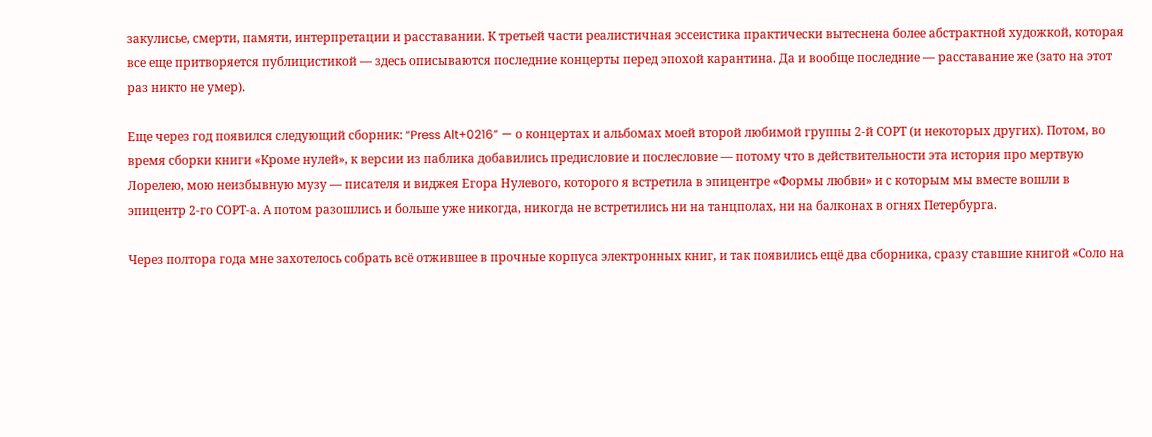закулисье, смерти, памяти, интерпретации и расставании. К третьей части реалистичная эссеистика практически вытеснена более абстрактной художкой, которая все еще притворяется публицистикой — здесь описываются последние концерты перед эпохой карантина. Да и вообще последние — расставание же (зато на этот раз никто не умер).

Еще через год появился следующий сборник: “Press Alt+0216” — о концертах и альбомах моей второй любимой группы 2-й СОРТ (и некоторых других). Потом, во время сборки книги «Кроме нулей», к версии из паблика добавились предисловие и послесловие — потому что в действительности эта история про мертвую Лорелею, мою неизбывную музу — писателя и виджея Егора Нулевого, которого я встретила в эпицентре «Формы любви» и с которым мы вместе вошли в эпицентр 2-го СОРТ-а. А потом разошлись и больше уже никогда, никогда не встретились ни на танцполах, ни на балконах в огнях Петербурга.

Через полтора года мне захотелось собрать всё отжившее в прочные корпуса электронных книг, и так появились ещё два сборника, сразу ставшие книгой «Соло на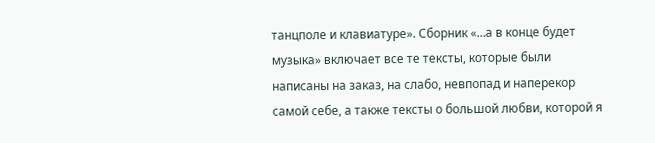танцполе и клавиатуре». Сборник «…а в конце будет музыка» включает все те тексты, которые были написаны на заказ, на слабо, невпопад и наперекор самой себе, а также тексты о большой любви, которой я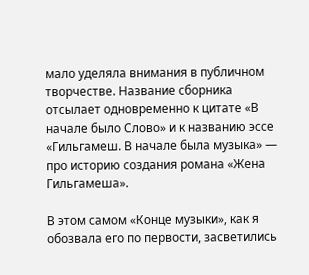мало уделяла внимания в публичном творчестве. Название сборника отсылает одновременно к цитате «В начале было Слово» и к названию эссе «Гильгамеш. В начале была музыка» — про историю создания романа «Жена Гильгамеша».

В этом самом «Конце музыки», как я обозвала его по первости, засветились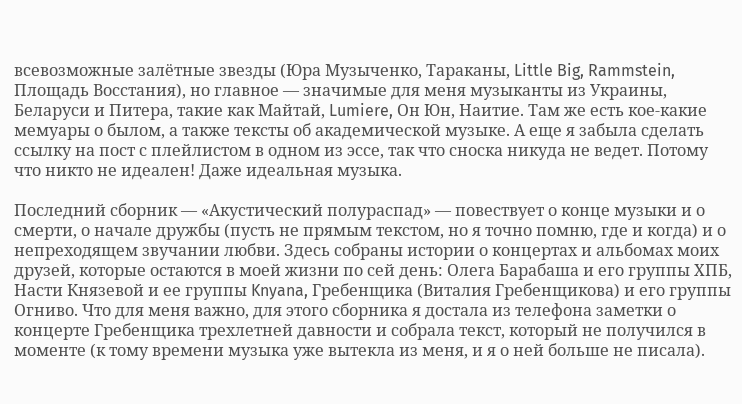всевозможные залётные звезды (Юра Музыченко, Тараканы, Little Big, Rammstein, Площадь Восстания), но главное — значимые для меня музыканты из Украины, Беларуси и Питера, такие как Майтай, Lumiere, Он Юн, Наитие. Там же есть кое-какие мемуары о былом, а также тексты об академической музыке. А еще я забыла сделать ссылку на пост с плейлистом в одном из эссе, так что сноска никуда не ведет. Потому что никто не идеален! Даже идеальная музыка.

Последний сборник — «Акустический полураспад» — повествует о конце музыки и о смерти, о начале дружбы (пусть не прямым текстом, но я точно помню, где и когда) и о непреходящем звучании любви. Здесь собраны истории о концертах и альбомах моих друзей, которые остаются в моей жизни по сей день: Олега Барабаша и его группы ХПБ, Насти Князевой и ее группы Knyana, Гребенщика (Виталия Гребенщикова) и его группы Огниво. Что для меня важно, для этого сборника я достала из телефона заметки о концерте Гребенщика трехлетней давности и собрала текст, который не получился в моменте (к тому времени музыка уже вытекла из меня, и я о ней больше не писала).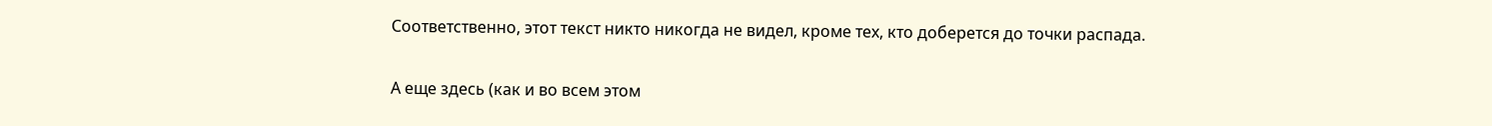Соответственно, этот текст никто никогда не видел, кроме тех, кто доберется до точки распада.

А еще здесь (как и во всем этом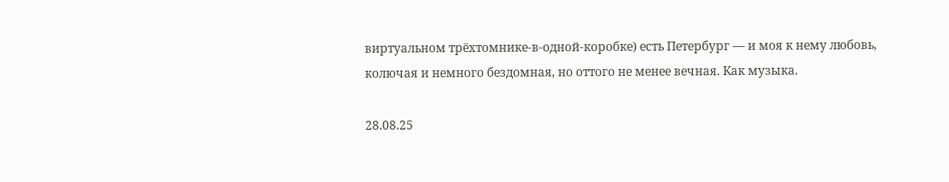виртуальном трёхтомнике-в-одной-коробке) есть Петербург — и моя к нему любовь, колючая и немного бездомная, но оттого не менее вечная. Как музыка.

28.08.25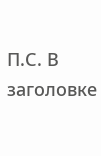П.С. В заголовке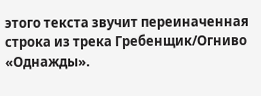этого текста звучит переиначенная строка из трека Гребенщик/Огниво «Однажды».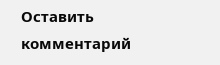Оставить комментарий